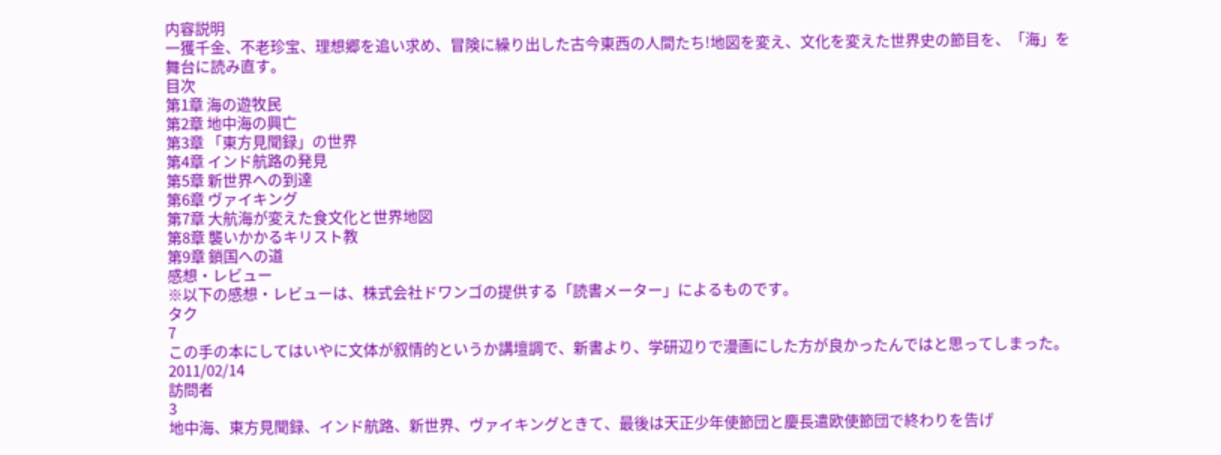内容説明
一獲千金、不老珍宝、理想郷を追い求め、冒険に繰り出した古今東西の人間たち!地図を変え、文化を変えた世界史の節目を、「海」を舞台に読み直す。
目次
第1章 海の遊牧民
第2章 地中海の興亡
第3章 「東方見聞録」の世界
第4章 インド航路の発見
第5章 新世界への到達
第6章 ヴァイキング
第7章 大航海が変えた食文化と世界地図
第8章 襲いかかるキリスト教
第9章 鎖国への道
感想・レビュー
※以下の感想・レビューは、株式会社ドワンゴの提供する「読書メーター」によるものです。
タク
7
この手の本にしてはいやに文体が叙情的というか講壇調で、新書より、学研辺りで漫画にした方が良かったんではと思ってしまった。2011/02/14
訪問者
3
地中海、東方見聞録、インド航路、新世界、ヴァイキングときて、最後は天正少年使節団と慶長遣欧使節団で終わりを告げ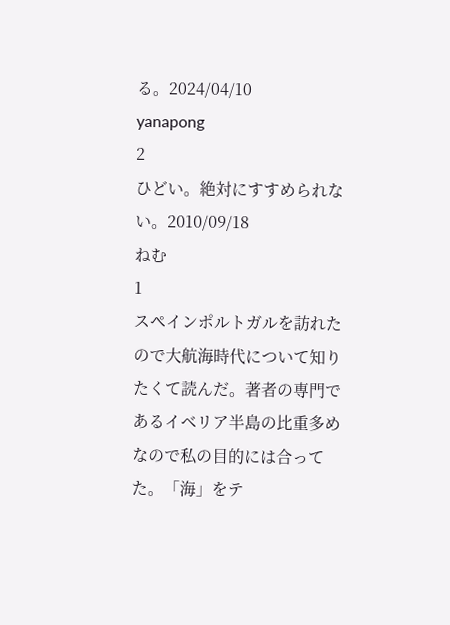る。2024/04/10
yanapong
2
ひどい。絶対にすすめられない。2010/09/18
ねむ
1
スペインポルトガルを訪れたので大航海時代について知りたくて読んだ。著者の専門であるイベリア半島の比重多めなので私の目的には合ってた。「海」をテ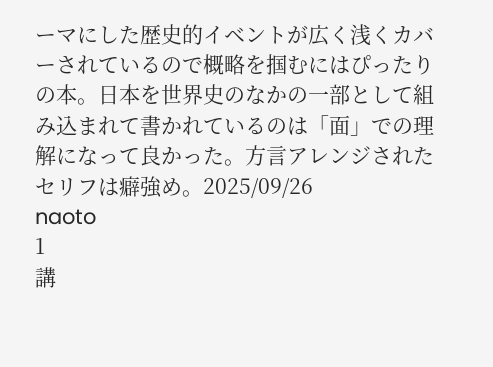ーマにした歴史的イベントが広く浅くカバーされているので概略を掴むにはぴったりの本。日本を世界史のなかの一部として組み込まれて書かれているのは「面」での理解になって良かった。方言アレンジされたセリフは癖強め。2025/09/26
naoto
1
講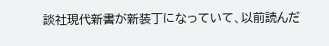談社現代新書が新装丁になっていて、以前読んだ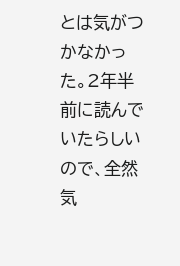とは気がつかなかった。2年半前に読んでいたらしいので、全然気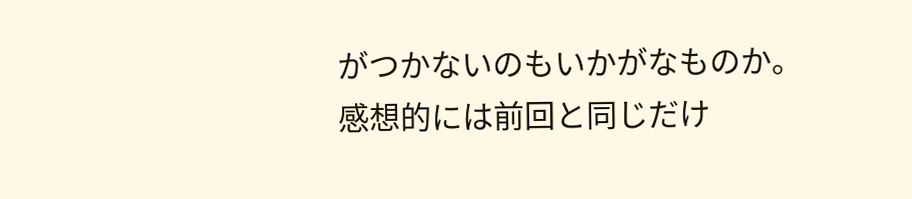がつかないのもいかがなものか。感想的には前回と同じだけ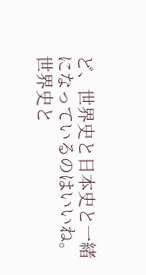ど、世界史と日本史と一緒になっているのはいいね。世界史と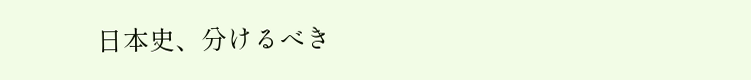日本史、分けるべき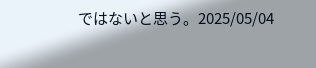ではないと思う。2025/05/04